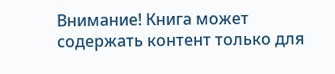Внимание! Книга может содержать контент только для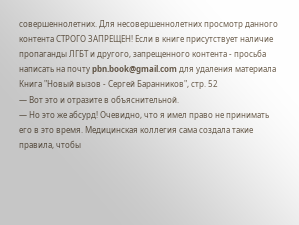совершеннолетних. Для несовершеннолетних просмотр данного контента СТРОГО ЗАПРЕЩЕН! Если в книге присутствует наличие пропаганды ЛГБТ и другого, запрещенного контента - просьба написать на почту pbn.book@gmail.com для удаления материала
Книга "Новый вызов - Сергей Баранников", стр. 52
— Вот это и отразите в объяснительной.
— Но это же абсурд! Очевидно, что я имел право не принимать его в это время. Медицинская коллегия сама создала такие правила, чтобы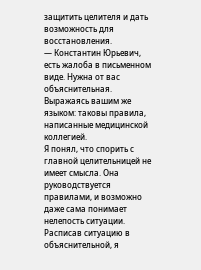защитить целителя и дать возможность для восстановления.
— Константин Юрьевич, есть жалоба в письменном виде. Нужна от вас объяснительная. Выражаясь вашим же языком: таковы правила, написанные медицинской коллегией.
Я понял, что спорить с главной целительницей не имеет смысла. Она руководствуется правилами, и возможно даже сама понимает нелепость ситуации. Расписав ситуацию в объяснительной, я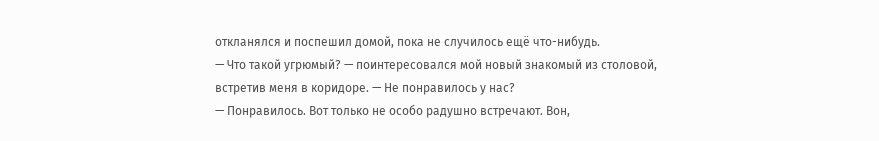откланялся и поспешил домой, пока не случилось ещё что-нибудь.
— Что такой угрюмый? — поинтересовался мой новый знакомый из столовой, встретив меня в коридоре. — Не понравилось у нас?
— Понравилось. Вот только не особо радушно встречают. Вон,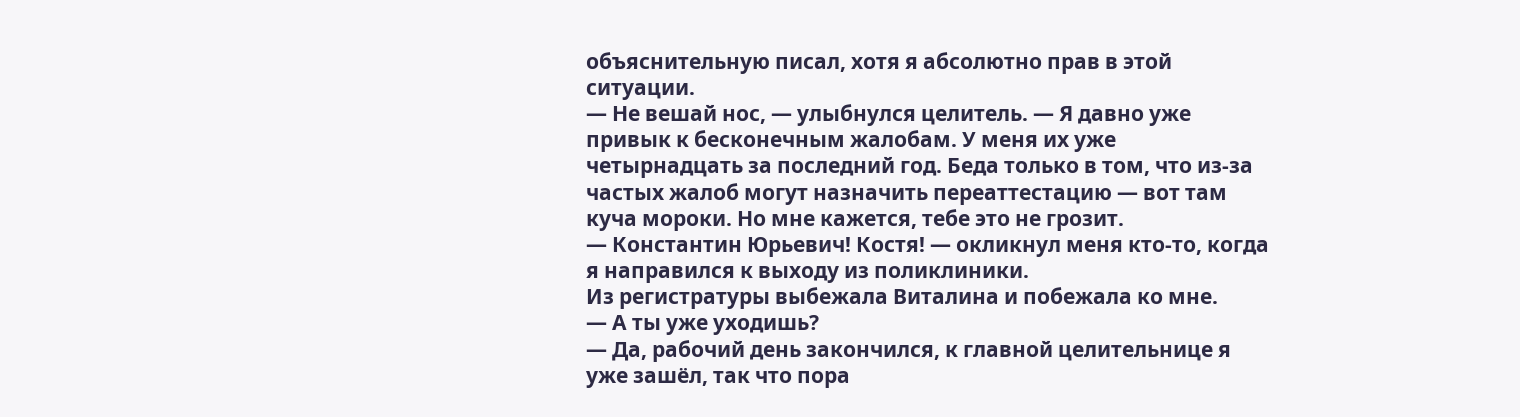объяснительную писал, хотя я абсолютно прав в этой ситуации.
— Не вешай нос, — улыбнулся целитель. — Я давно уже привык к бесконечным жалобам. У меня их уже четырнадцать за последний год. Беда только в том, что из-за частых жалоб могут назначить переаттестацию — вот там куча мороки. Но мне кажется, тебе это не грозит.
— Константин Юрьевич! Костя! — окликнул меня кто-то, когда я направился к выходу из поликлиники.
Из регистратуры выбежала Виталина и побежала ко мне.
— А ты уже уходишь?
— Да, рабочий день закончился, к главной целительнице я уже зашёл, так что пора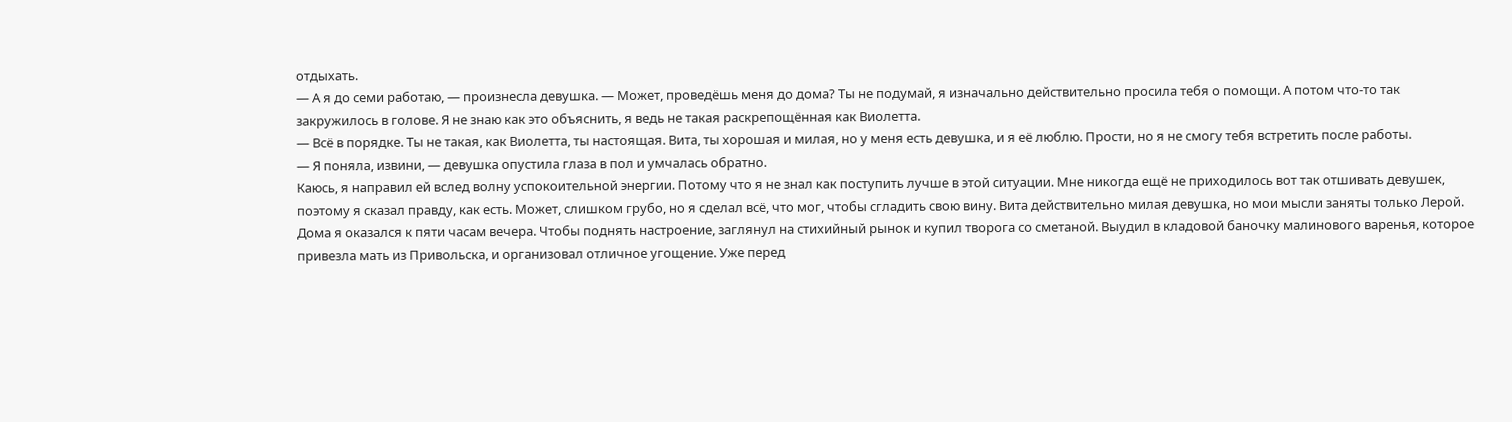отдыхать.
— А я до семи работаю, — произнесла девушка. — Может, проведёшь меня до дома? Ты не подумай, я изначально действительно просила тебя о помощи. А потом что-то так закружилось в голове. Я не знаю как это объяснить, я ведь не такая раскрепощённая как Виолетта.
— Всё в порядке. Ты не такая, как Виолетта, ты настоящая. Вита, ты хорошая и милая, но у меня есть девушка, и я её люблю. Прости, но я не смогу тебя встретить после работы.
— Я поняла, извини, — девушка опустила глаза в пол и умчалась обратно.
Каюсь, я направил ей вслед волну успокоительной энергии. Потому что я не знал как поступить лучше в этой ситуации. Мне никогда ещё не приходилось вот так отшивать девушек, поэтому я сказал правду, как есть. Может, слишком грубо, но я сделал всё, что мог, чтобы сгладить свою вину. Вита действительно милая девушка, но мои мысли заняты только Лерой.
Дома я оказался к пяти часам вечера. Чтобы поднять настроение, заглянул на стихийный рынок и купил творога со сметаной. Выудил в кладовой баночку малинового варенья, которое привезла мать из Привольска, и организовал отличное угощение. Уже перед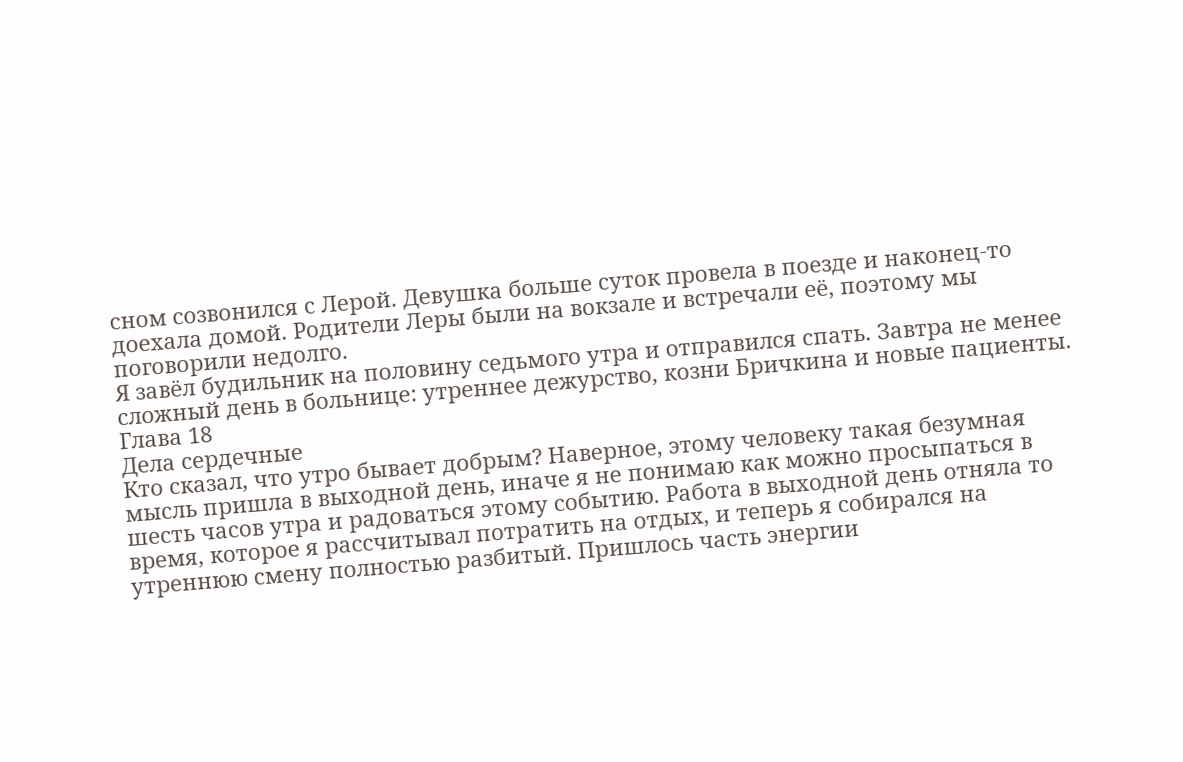сном созвонился с Лерой. Девушка больше суток провела в поезде и наконец-то доехала домой. Родители Леры были на вокзале и встречали её, поэтому мы поговорили недолго.
Я завёл будильник на половину седьмого утра и отправился спать. Завтра не менее сложный день в больнице: утреннее дежурство, козни Бричкина и новые пациенты.
Глава 18
Дела сердечные
Кто сказал, что утро бывает добрым? Наверное, этому человеку такая безумная мысль пришла в выходной день, иначе я не понимаю как можно просыпаться в шесть часов утра и радоваться этому событию. Работа в выходной день отняла то время, которое я рассчитывал потратить на отдых, и теперь я собирался на утреннюю смену полностью разбитый. Пришлось часть энергии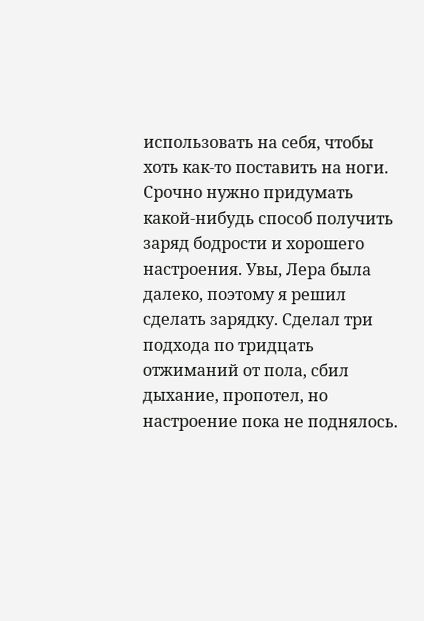использовать на себя, чтобы хоть как-то поставить на ноги.
Срочно нужно придумать какой-нибудь способ получить заряд бодрости и хорошего настроения. Увы, Лера была далеко, поэтому я решил сделать зарядку. Сделал три подхода по тридцать отжиманий от пола, сбил дыхание, пропотел, но настроение пока не поднялось.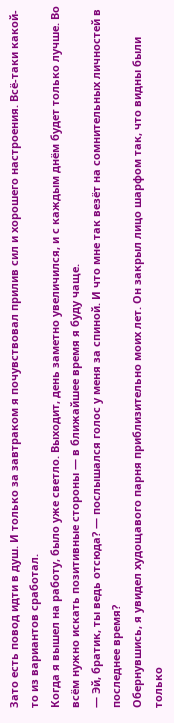Зато есть повод идти в душ. И только за завтраком я почувствовал прилив сил и хорошего настроения. Всё-таки какой-то из вариантов сработал.
Когда я вышел на работу, было уже светло. Выходит, день заметно увеличился, и с каждым днём будет только лучше. Во всём нужно искать позитивные стороны — в ближайшее время я буду чаще.
— Эй, братик, ты ведь отсюда? — послышался голос у меня за спиной. И что мне так везёт на сомнительных личностей в последнее время?
Обернувшись, я увидел худощавого парня приблизительно моих лет. Он закрыл лицо шарфом так, что видны были только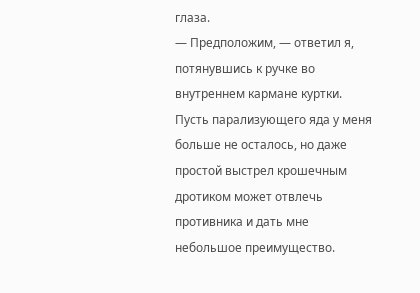глаза.
— Предположим, — ответил я, потянувшись к ручке во внутреннем кармане куртки. Пусть парализующего яда у меня больше не осталось, но даже простой выстрел крошечным дротиком может отвлечь противника и дать мне небольшое преимущество.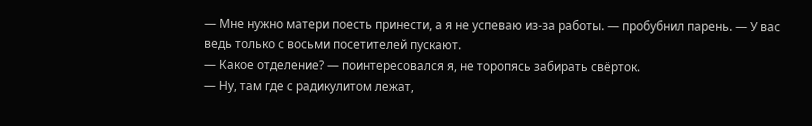— Мне нужно матери поесть принести, а я не успеваю из-за работы. — пробубнил парень. — У вас ведь только с восьми посетителей пускают.
— Какое отделение? — поинтересовался я, не торопясь забирать свёрток.
— Ну, там где с радикулитом лежат,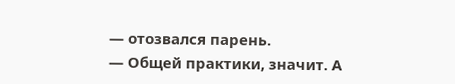— отозвался парень.
— Общей практики, значит. А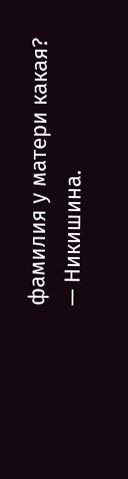фамилия у матери какая?
— Никишина.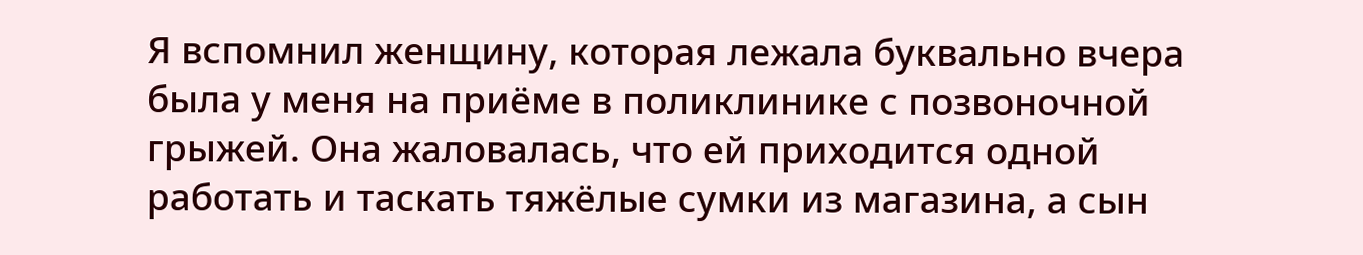Я вспомнил женщину, которая лежала буквально вчера была у меня на приёме в поликлинике с позвоночной грыжей. Она жаловалась, что ей приходится одной работать и таскать тяжёлые сумки из магазина, а сын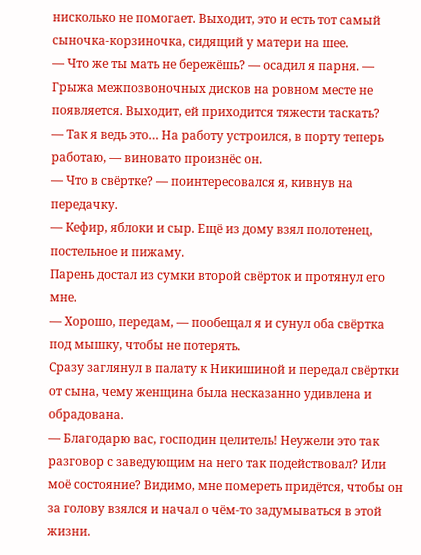нисколько не помогает. Выходит, это и есть тот самый сыночка-корзиночка, сидящий у матери на шее.
— Что же ты мать не бережёшь? — осадил я парня. — Грыжа межпозвоночных дисков на ровном месте не появляется. Выходит, ей приходится тяжести таскать?
— Так я ведь это… На работу устроился, в порту теперь работаю, — виновато произнёс он.
— Что в свёртке? — поинтересовался я, кивнув на передачку.
— Кефир, яблоки и сыр. Ещё из дому взял полотенец, постельное и пижаму.
Парень достал из сумки второй свёрток и протянул его мне.
— Хорошо, передам, — пообещал я и сунул оба свёртка под мышку, чтобы не потерять.
Сразу заглянул в палату к Никишиной и передал свёртки от сына, чему женщина была несказанно удивлена и обрадована.
— Благодарю вас, господин целитель! Неужели это так разговор с заведующим на него так подействовал? Или моё состояние? Видимо, мне помереть придётся, чтобы он за голову взялся и начал о чём-то задумываться в этой жизни.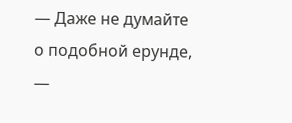— Даже не думайте о подобной ерунде, —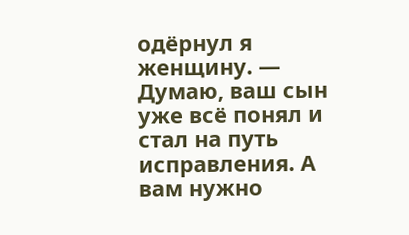одёрнул я женщину. — Думаю, ваш сын уже всё понял и стал на путь исправления. А вам нужно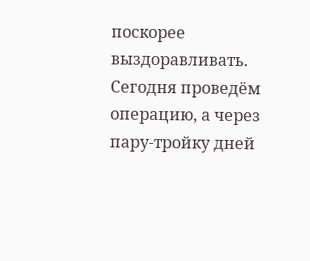поскорее выздоравливать. Сегодня проведём операцию, а через пару-тройку дней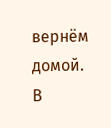вернём домой.
В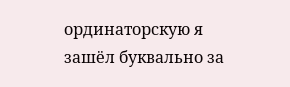ординаторскую я зашёл буквально за